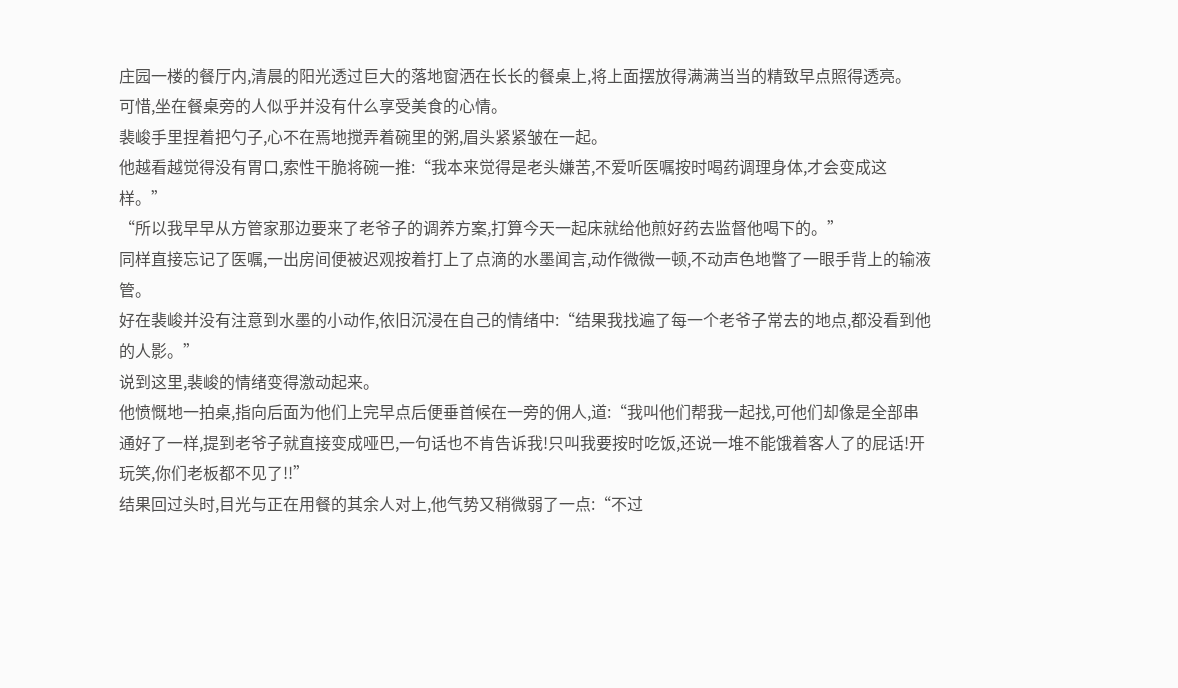庄园一楼的餐厅内,清晨的阳光透过巨大的落地窗洒在长长的餐桌上,将上面摆放得满满当当的精致早点照得透亮。
可惜,坐在餐桌旁的人似乎并没有什么享受美食的心情。
裴峻手里捏着把勺子,心不在焉地搅弄着碗里的粥,眉头紧紧皱在一起。
他越看越觉得没有胃口,索性干脆将碗一推:“我本来觉得是老头嫌苦,不爱听医嘱按时喝药调理身体,才会变成这样。”
“所以我早早从方管家那边要来了老爷子的调养方案,打算今天一起床就给他煎好药去监督他喝下的。”
同样直接忘记了医嘱,一出房间便被迟观按着打上了点滴的水墨闻言,动作微微一顿,不动声色地瞥了一眼手背上的输液管。
好在裴峻并没有注意到水墨的小动作,依旧沉浸在自己的情绪中:“结果我找遍了每一个老爷子常去的地点,都没看到他的人影。”
说到这里,裴峻的情绪变得激动起来。
他愤慨地一拍桌,指向后面为他们上完早点后便垂首候在一旁的佣人,道:“我叫他们帮我一起找,可他们却像是全部串通好了一样,提到老爷子就直接变成哑巴,一句话也不肯告诉我!只叫我要按时吃饭,还说一堆不能饿着客人了的屁话!开玩笑,你们老板都不见了!!”
结果回过头时,目光与正在用餐的其余人对上,他气势又稍微弱了一点:“不过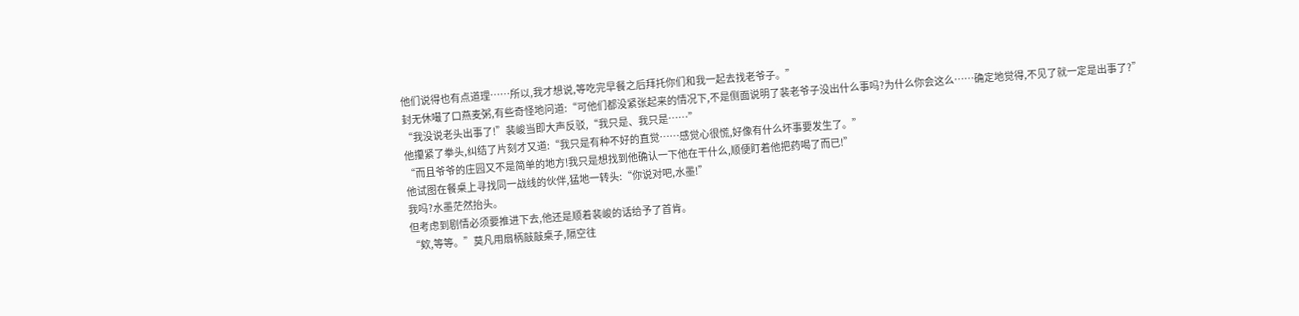他们说得也有点道理……所以,我才想说,等吃完早餐之后拜托你们和我一起去找老爷子。”
封无休嘬了口燕麦粥,有些奇怪地问道:“可他们都没紧张起来的情况下,不是侧面说明了裴老爷子没出什么事吗?为什么你会这么……确定地觉得,不见了就一定是出事了?”
“我没说老头出事了!”裴峻当即大声反驳,“我只是、我只是……”
他攥紧了拳头,纠结了片刻才又道:“我只是有种不好的直觉……感觉心很慌,好像有什么坏事要发生了。”
“而且爷爷的庄园又不是简单的地方!我只是想找到他确认一下他在干什么,顺便盯着他把药喝了而已!”
他试图在餐桌上寻找同一战线的伙伴,猛地一转头:“你说对吧,水墨!”
我吗?水墨茫然抬头。
但考虑到剧情必须要推进下去,他还是顺着裴峻的话给予了首肯。
“欸,等等。”莫凡用扇柄敲敲桌子,隔空往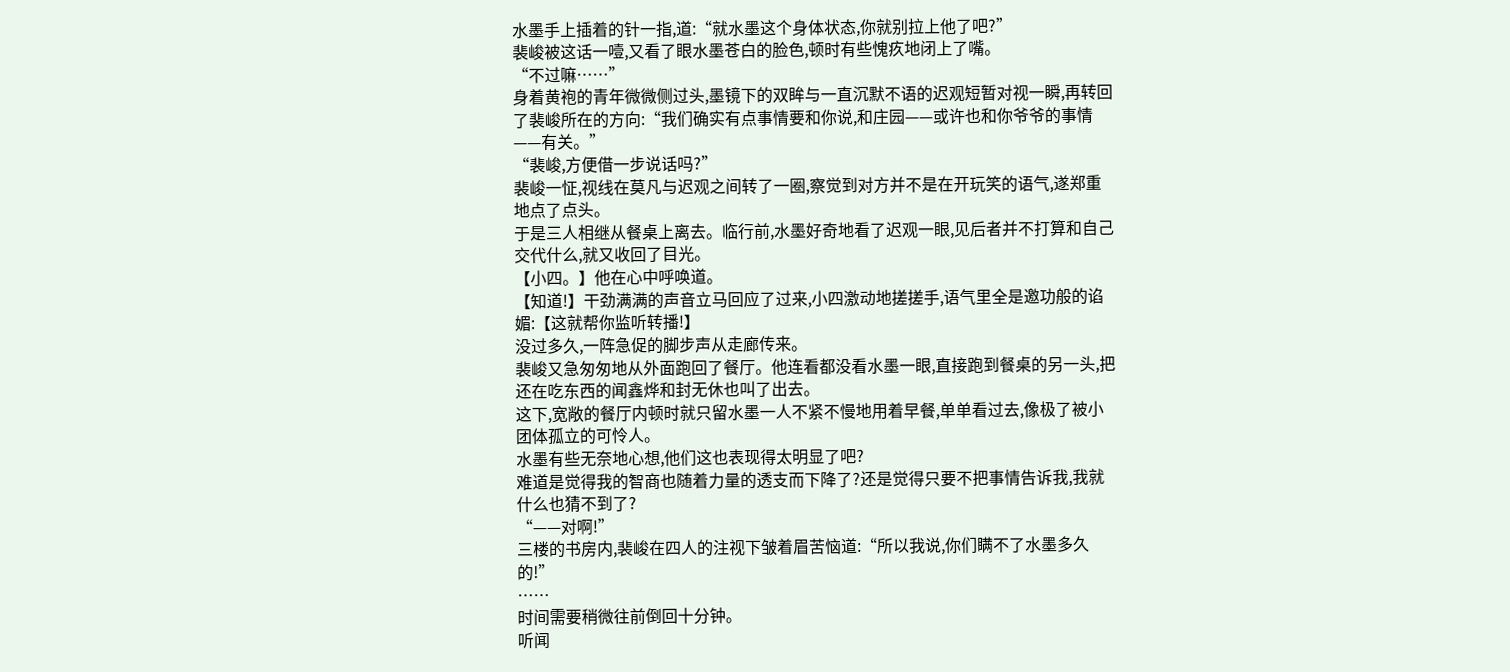水墨手上插着的针一指,道:“就水墨这个身体状态,你就别拉上他了吧?”
裴峻被这话一噎,又看了眼水墨苍白的脸色,顿时有些愧疚地闭上了嘴。
“不过嘛……”
身着黄袍的青年微微侧过头,墨镜下的双眸与一直沉默不语的迟观短暂对视一瞬,再转回了裴峻所在的方向:“我们确实有点事情要和你说,和庄园——或许也和你爷爷的事情——有关。”
“裴峻,方便借一步说话吗?”
裴峻一怔,视线在莫凡与迟观之间转了一圈,察觉到对方并不是在开玩笑的语气,遂郑重地点了点头。
于是三人相继从餐桌上离去。临行前,水墨好奇地看了迟观一眼,见后者并不打算和自己交代什么,就又收回了目光。
【小四。】他在心中呼唤道。
【知道!】干劲满满的声音立马回应了过来,小四激动地搓搓手,语气里全是邀功般的谄媚:【这就帮你监听转播!】
没过多久,一阵急促的脚步声从走廊传来。
裴峻又急匆匆地从外面跑回了餐厅。他连看都没看水墨一眼,直接跑到餐桌的另一头,把还在吃东西的闻鑫烨和封无休也叫了出去。
这下,宽敞的餐厅内顿时就只留水墨一人不紧不慢地用着早餐,单单看过去,像极了被小团体孤立的可怜人。
水墨有些无奈地心想,他们这也表现得太明显了吧?
难道是觉得我的智商也随着力量的透支而下降了?还是觉得只要不把事情告诉我,我就什么也猜不到了?
“——对啊!”
三楼的书房内,裴峻在四人的注视下皱着眉苦恼道:“所以我说,你们瞒不了水墨多久的!”
……
时间需要稍微往前倒回十分钟。
听闻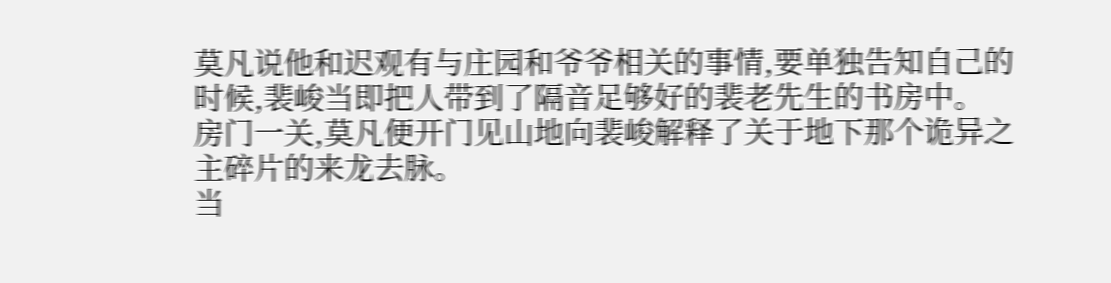莫凡说他和迟观有与庄园和爷爷相关的事情,要单独告知自己的时候,裴峻当即把人带到了隔音足够好的裴老先生的书房中。
房门一关,莫凡便开门见山地向裴峻解释了关于地下那个诡异之主碎片的来龙去脉。
当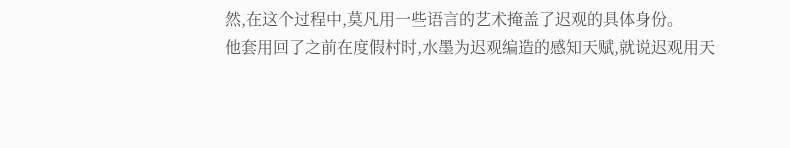然,在这个过程中,莫凡用一些语言的艺术掩盖了迟观的具体身份。
他套用回了之前在度假村时,水墨为迟观编造的感知天赋,就说迟观用天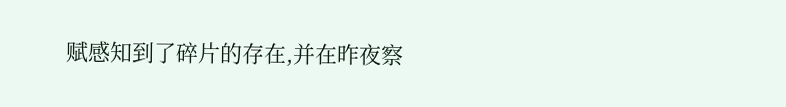赋感知到了碎片的存在,并在昨夜察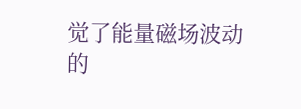觉了能量磁场波动的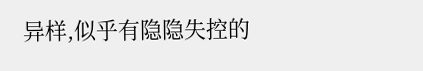异样,似乎有隐隐失控的